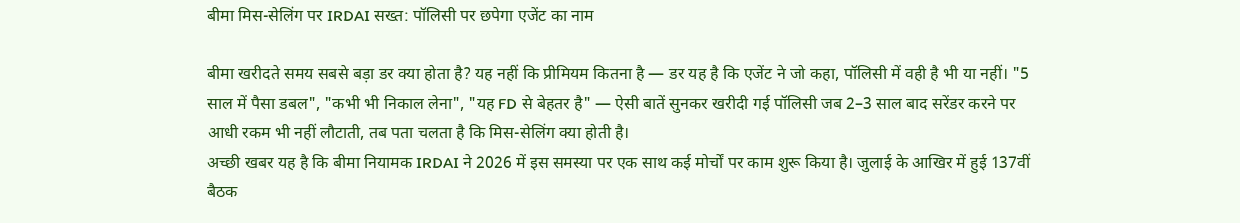बीमा मिस-सेलिंग पर IRDAI सख्त: पॉलिसी पर छपेगा एजेंट का नाम

बीमा खरीदते समय सबसे बड़ा डर क्या होता है? यह नहीं कि प्रीमियम कितना है — डर यह है कि एजेंट ने जो कहा, पॉलिसी में वही है भी या नहीं। "5 साल में पैसा डबल", "कभी भी निकाल लेना", "यह FD से बेहतर है" — ऐसी बातें सुनकर खरीदी गई पॉलिसी जब 2–3 साल बाद सरेंडर करने पर आधी रकम भी नहीं लौटाती, तब पता चलता है कि मिस-सेलिंग क्या होती है।
अच्छी खबर यह है कि बीमा नियामक IRDAI ने 2026 में इस समस्या पर एक साथ कई मोर्चों पर काम शुरू किया है। जुलाई के आखिर में हुई 137वीं बैठक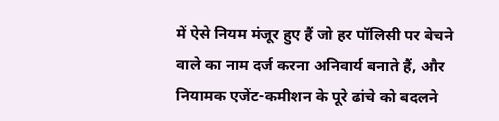में ऐसे नियम मंजूर हुए हैं जो हर पॉलिसी पर बेचने वाले का नाम दर्ज करना अनिवार्य बनाते हैं, और नियामक एजेंट-कमीशन के पूरे ढांचे को बदलने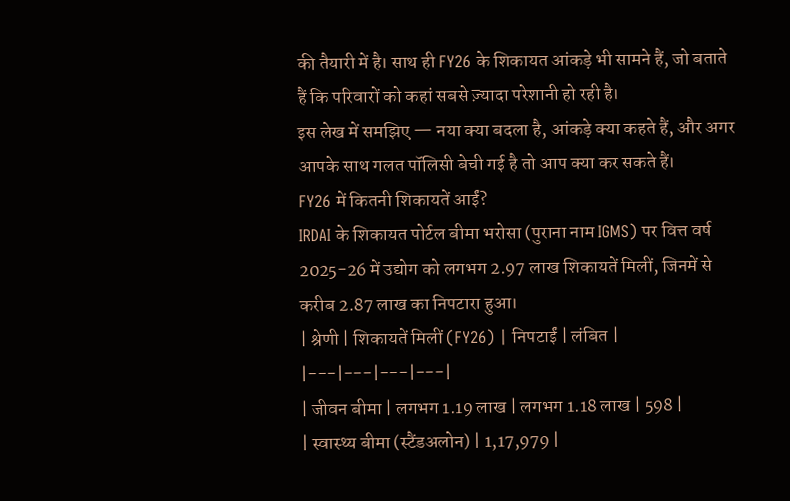की तैयारी में है। साथ ही FY26 के शिकायत आंकड़े भी सामने हैं, जो बताते हैं कि परिवारों को कहां सबसे ज़्यादा परेशानी हो रही है।
इस लेख में समझिए — नया क्या बदला है, आंकड़े क्या कहते हैं, और अगर आपके साथ गलत पॉलिसी बेची गई है तो आप क्या कर सकते हैं।
FY26 में कितनी शिकायतें आईं?
IRDAI के शिकायत पोर्टल बीमा भरोसा (पुराना नाम IGMS) पर वित्त वर्ष 2025-26 में उद्योग को लगभग 2.97 लाख शिकायतें मिलीं, जिनमें से करीब 2.87 लाख का निपटारा हुआ।
| श्रेणी | शिकायतें मिलीं (FY26) | निपटाईं | लंबित |
|---|---|---|---|
| जीवन बीमा | लगभग 1.19 लाख | लगभग 1.18 लाख | 598 |
| स्वास्थ्य बीमा (स्टैंडअलोन) | 1,17,979 |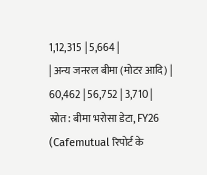1,12,315 | 5,664 |
| अन्य जनरल बीमा (मोटर आदि) | 60,462 | 56,752 | 3,710 |
स्रोत: बीमा भरोसा डेटा, FY26 (Cafemutual रिपोर्ट के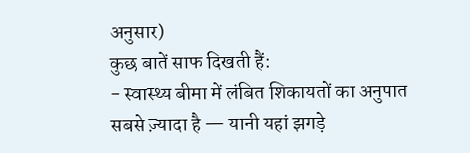अनुसार)
कुछ बातें साफ दिखती हैं:
- स्वास्थ्य बीमा में लंबित शिकायतों का अनुपात सबसे ज़्यादा है — यानी यहां झगड़े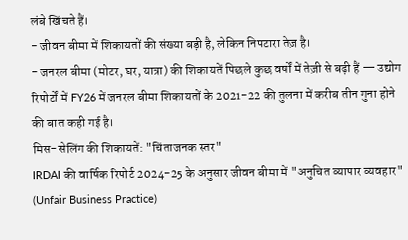लंबे खिंचते हैं।
- जीवन बीमा में शिकायतों की संख्या बड़ी है, लेकिन निपटारा तेज़ है।
- जनरल बीमा (मोटर, घर, यात्रा) की शिकायतें पिछले कुछ वर्षों में तेज़ी से बढ़ी हैं — उद्योग रिपोर्टों में FY26 में जनरल बीमा शिकायतों के 2021-22 की तुलना में करीब तीन गुना होने की बात कही गई है।
मिस-सेलिंग की शिकायतें: "चिंताजनक स्तर"
IRDAI की वार्षिक रिपोर्ट 2024-25 के अनुसार जीवन बीमा में "अनुचित व्यापार व्यवहार" (Unfair Business Practice)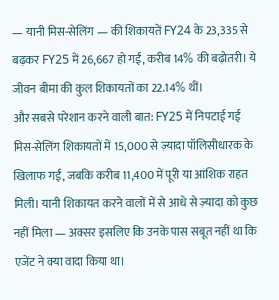— यानी मिस-सेलिंग — की शिकायतें FY24 के 23,335 से बढ़कर FY25 में 26,667 हो गईं, करीब 14% की बढ़ोतरी। ये जीवन बीमा की कुल शिकायतों का 22.14% थीं।
और सबसे परेशान करने वाली बात: FY25 में निपटाई गई मिस-सेलिंग शिकायतों में 15,000 से ज़्यादा पॉलिसीधारक के खिलाफ गईं, जबकि करीब 11,400 में पूरी या आंशिक राहत मिली। यानी शिकायत करने वालों में से आधे से ज़्यादा को कुछ नहीं मिला — अक्सर इसलिए कि उनके पास सबूत नहीं था कि एजेंट ने क्या वादा किया था।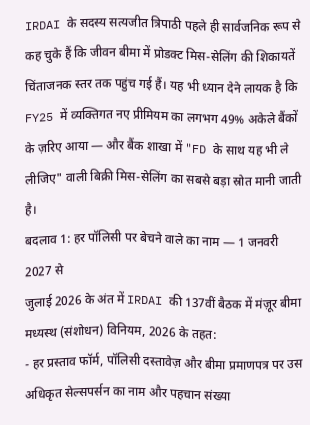IRDAI के सदस्य सत्यजीत त्रिपाठी पहले ही सार्वजनिक रूप से कह चुके हैं कि जीवन बीमा में प्रोडक्ट मिस-सेलिंग की शिकायतें चिंताजनक स्तर तक पहुंच गई हैं। यह भी ध्यान देने लायक है कि FY25 में व्यक्तिगत नए प्रीमियम का लगभग 49% अकेले बैंकों के ज़रिए आया — और बैंक शाखा में "FD के साथ यह भी ले लीजिए" वाली बिक्री मिस-सेलिंग का सबसे बड़ा स्रोत मानी जाती है।
बदलाव 1: हर पॉलिसी पर बेचने वाले का नाम — 1 जनवरी 2027 से
जुलाई 2026 के अंत में IRDAI की 137वीं बैठक में मंज़ूर बीमा मध्यस्थ (संशोधन) विनियम, 2026 के तहत:
- हर प्रस्ताव फॉर्म, पॉलिसी दस्तावेज़ और बीमा प्रमाणपत्र पर उस अधिकृत सेल्सपर्सन का नाम और पहचान संख्या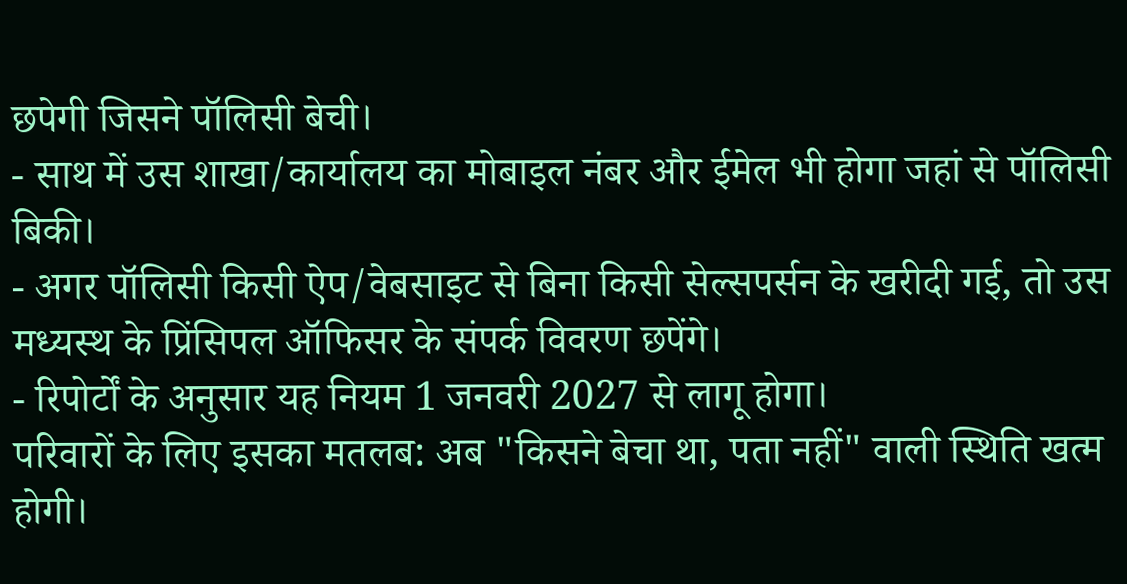छपेगी जिसने पॉलिसी बेची।
- साथ में उस शाखा/कार्यालय का मोबाइल नंबर और ईमेल भी होगा जहां से पॉलिसी बिकी।
- अगर पॉलिसी किसी ऐप/वेबसाइट से बिना किसी सेल्सपर्सन के खरीदी गई, तो उस मध्यस्थ के प्रिंसिपल ऑफिसर के संपर्क विवरण छपेंगे।
- रिपोर्टों के अनुसार यह नियम 1 जनवरी 2027 से लागू होगा।
परिवारों के लिए इसका मतलब: अब "किसने बेचा था, पता नहीं" वाली स्थिति खत्म होगी।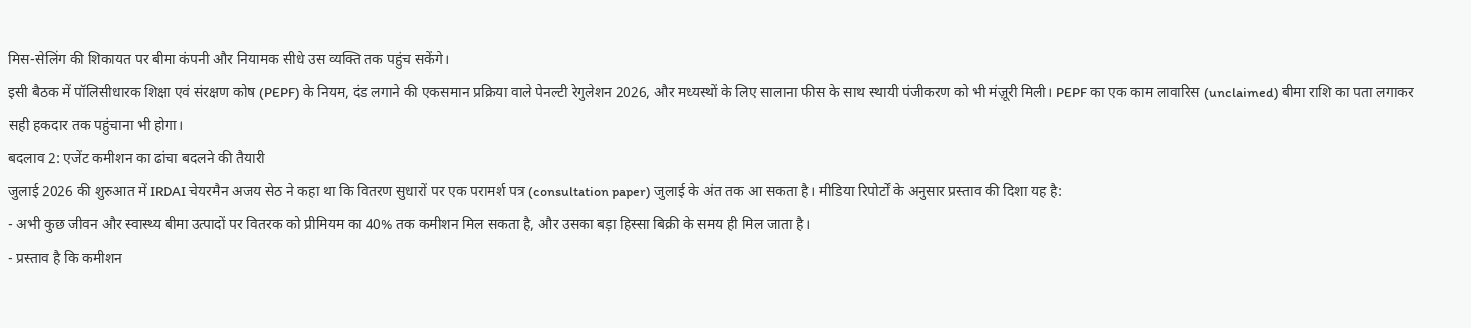मिस-सेलिंग की शिकायत पर बीमा कंपनी और नियामक सीधे उस व्यक्ति तक पहुंच सकेंगे।
इसी बैठक में पॉलिसीधारक शिक्षा एवं संरक्षण कोष (PEPF) के नियम, दंड लगाने की एकसमान प्रक्रिया वाले पेनल्टी रेगुलेशन 2026, और मध्यस्थों के लिए सालाना फीस के साथ स्थायी पंजीकरण को भी मंज़ूरी मिली। PEPF का एक काम लावारिस (unclaimed) बीमा राशि का पता लगाकर सही हकदार तक पहुंचाना भी होगा।
बदलाव 2: एजेंट कमीशन का ढांचा बदलने की तैयारी
जुलाई 2026 की शुरुआत में IRDAI चेयरमैन अजय सेठ ने कहा था कि वितरण सुधारों पर एक परामर्श पत्र (consultation paper) जुलाई के अंत तक आ सकता है। मीडिया रिपोर्टों के अनुसार प्रस्ताव की दिशा यह है:
- अभी कुछ जीवन और स्वास्थ्य बीमा उत्पादों पर वितरक को प्रीमियम का 40% तक कमीशन मिल सकता है, और उसका बड़ा हिस्सा बिक्री के समय ही मिल जाता है।
- प्रस्ताव है कि कमीशन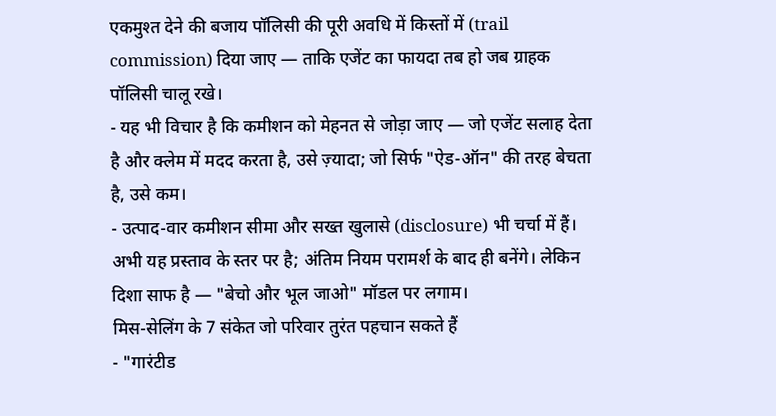एकमुश्त देने की बजाय पॉलिसी की पूरी अवधि में किस्तों में (trail commission) दिया जाए — ताकि एजेंट का फायदा तब हो जब ग्राहक पॉलिसी चालू रखे।
- यह भी विचार है कि कमीशन को मेहनत से जोड़ा जाए — जो एजेंट सलाह देता है और क्लेम में मदद करता है, उसे ज़्यादा; जो सिर्फ "ऐड-ऑन" की तरह बेचता है, उसे कम।
- उत्पाद-वार कमीशन सीमा और सख्त खुलासे (disclosure) भी चर्चा में हैं।
अभी यह प्रस्ताव के स्तर पर है; अंतिम नियम परामर्श के बाद ही बनेंगे। लेकिन दिशा साफ है — "बेचो और भूल जाओ" मॉडल पर लगाम।
मिस-सेलिंग के 7 संकेत जो परिवार तुरंत पहचान सकते हैं
- "गारंटीड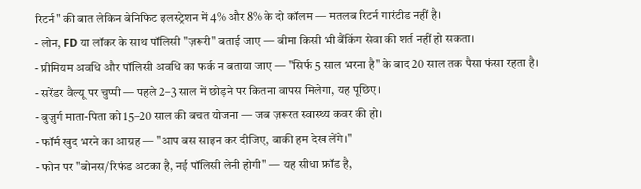रिटर्न" की बात लेकिन बेनिफिट इलस्ट्रेशन में 4% और 8% के दो कॉलम — मतलब रिटर्न गारंटीड नहीं है।
- लोन, FD या लॉकर के साथ पॉलिसी "ज़रूरी" बताई जाए — बीमा किसी भी बैंकिंग सेवा की शर्त नहीं हो सकता।
- प्रीमियम अवधि और पॉलिसी अवधि का फर्क न बताया जाए — "सिर्फ 5 साल भरना है" के बाद 20 साल तक पैसा फंसा रहता है।
- सरेंडर वैल्यू पर चुप्पी — पहले 2–3 साल में छोड़ने पर कितना वापस मिलेगा, यह पूछिए।
- बुज़ुर्ग माता-पिता को 15–20 साल की बचत योजना — जब ज़रूरत स्वास्थ्य कवर की हो।
- फॉर्म खुद भरने का आग्रह — "आप बस साइन कर दीजिए, बाकी हम देख लेंगे।"
- फोन पर "बोनस/रिफंड अटका है, नई पॉलिसी लेनी होगी" — यह सीधा फ्रॉड है,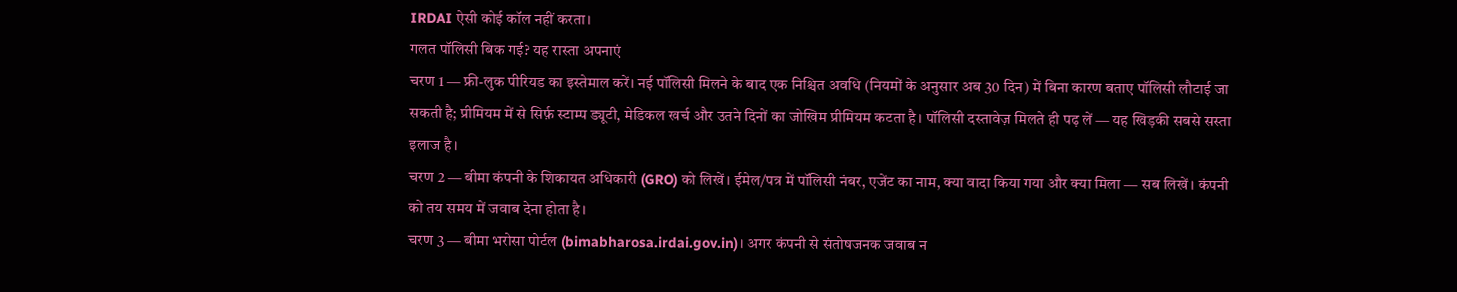IRDAI ऐसी कोई कॉल नहीं करता।
गलत पॉलिसी बिक गई? यह रास्ता अपनाएं
चरण 1 — फ्री-लुक पीरियड का इस्तेमाल करें। नई पॉलिसी मिलने के बाद एक निश्चित अवधि (नियमों के अनुसार अब 30 दिन) में बिना कारण बताए पॉलिसी लौटाई जा सकती है; प्रीमियम में से सिर्फ़ स्टाम्प ड्यूटी, मेडिकल खर्च और उतने दिनों का जोखिम प्रीमियम कटता है। पॉलिसी दस्तावेज़ मिलते ही पढ़ लें — यह खिड़की सबसे सस्ता इलाज है।
चरण 2 — बीमा कंपनी के शिकायत अधिकारी (GRO) को लिखें। ईमेल/पत्र में पॉलिसी नंबर, एजेंट का नाम, क्या वादा किया गया और क्या मिला — सब लिखें। कंपनी को तय समय में जवाब देना होता है।
चरण 3 — बीमा भरोसा पोर्टल (bimabharosa.irdai.gov.in)। अगर कंपनी से संतोषजनक जवाब न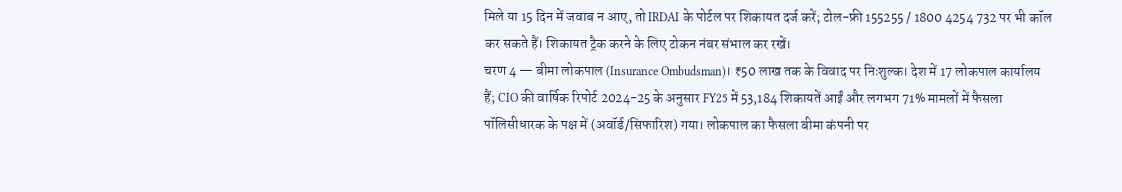मिले या 15 दिन में जवाब न आए, तो IRDAI के पोर्टल पर शिकायत दर्ज करें; टोल-फ्री 155255 / 1800 4254 732 पर भी कॉल कर सकते हैं। शिकायत ट्रैक करने के लिए टोकन नंबर संभाल कर रखें।
चरण 4 — बीमा लोकपाल (Insurance Ombudsman)। ₹50 लाख तक के विवाद पर निःशुल्क। देश में 17 लोकपाल कार्यालय हैं; CIO की वार्षिक रिपोर्ट 2024-25 के अनुसार FY25 में 53,184 शिकायतें आईं और लगभग 71% मामलों में फैसला पॉलिसीधारक के पक्ष में (अवॉर्ड/सिफारिश) गया। लोकपाल का फैसला बीमा कंपनी पर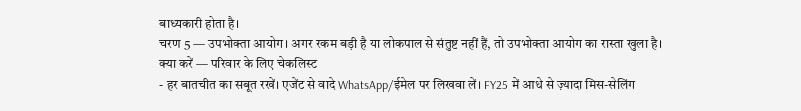बाध्यकारी होता है।
चरण 5 — उपभोक्ता आयोग। अगर रकम बड़ी है या लोकपाल से संतुष्ट नहीं हैं, तो उपभोक्ता आयोग का रास्ता खुला है।
क्या करें — परिवार के लिए चेकलिस्ट
- हर बातचीत का सबूत रखें। एजेंट से वादे WhatsApp/ईमेल पर लिखवा लें। FY25 में आधे से ज़्यादा मिस-सेलिंग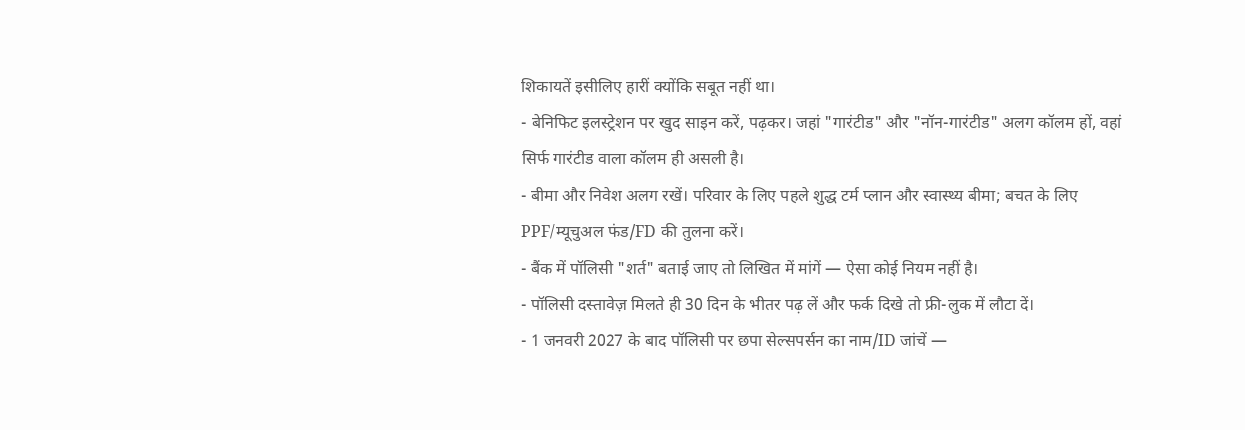शिकायतें इसीलिए हारीं क्योंकि सबूत नहीं था।
- बेनिफिट इलस्ट्रेशन पर खुद साइन करें, पढ़कर। जहां "गारंटीड" और "नॉन-गारंटीड" अलग कॉलम हों, वहां सिर्फ गारंटीड वाला कॉलम ही असली है।
- बीमा और निवेश अलग रखें। परिवार के लिए पहले शुद्ध टर्म प्लान और स्वास्थ्य बीमा; बचत के लिए PPF/म्यूचुअल फंड/FD की तुलना करें।
- बैंक में पॉलिसी "शर्त" बताई जाए तो लिखित में मांगें — ऐसा कोई नियम नहीं है।
- पॉलिसी दस्तावेज़ मिलते ही 30 दिन के भीतर पढ़ लें और फर्क दिखे तो फ्री-लुक में लौटा दें।
- 1 जनवरी 2027 के बाद पॉलिसी पर छपा सेल्सपर्सन का नाम/ID जांचें —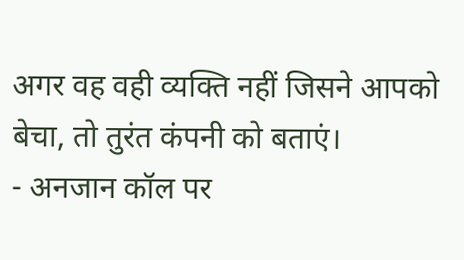अगर वह वही व्यक्ति नहीं जिसने आपको बेचा, तो तुरंत कंपनी को बताएं।
- अनजान कॉल पर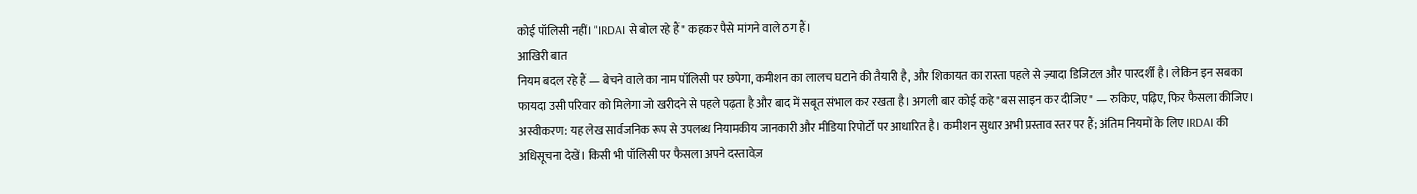कोई पॉलिसी नहीं। "IRDAI से बोल रहे हैं" कहकर पैसे मांगने वाले ठग हैं।
आखिरी बात
नियम बदल रहे हैं — बेचने वाले का नाम पॉलिसी पर छपेगा, कमीशन का लालच घटाने की तैयारी है, और शिकायत का रास्ता पहले से ज़्यादा डिजिटल और पारदर्शी है। लेकिन इन सबका फायदा उसी परिवार को मिलेगा जो खरीदने से पहले पढ़ता है और बाद में सबूत संभाल कर रखता है। अगली बार कोई कहे "बस साइन कर दीजिए" — रुकिए, पढ़िए, फिर फैसला कीजिए।
अस्वीकरण: यह लेख सार्वजनिक रूप से उपलब्ध नियामकीय जानकारी और मीडिया रिपोर्टों पर आधारित है। कमीशन सुधार अभी प्रस्ताव स्तर पर हैं; अंतिम नियमों के लिए IRDAI की अधिसूचना देखें। किसी भी पॉलिसी पर फैसला अपने दस्तावेज़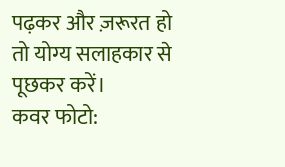पढ़कर और ज़रूरत हो तो योग्य सलाहकार से पूछकर करें।
कवर फोटो: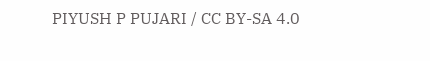PIYUSH P PUJARI / CC BY-SA 4.0